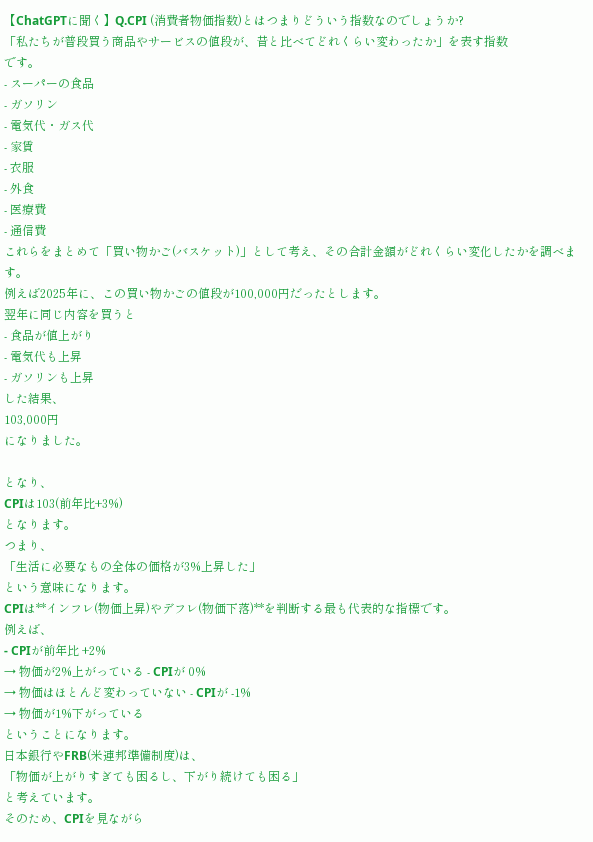【ChatGPTに聞く】Q.CPI (消費者物価指数)とはつまりどういう指数なのでしょうか?
「私たちが普段買う商品やサービスの値段が、昔と比べてどれくらい変わったか」を表す指数
です。
- スーパーの食品
- ガソリン
- 電気代・ガス代
- 家賃
- 衣服
- 外食
- 医療費
- 通信費
これらをまとめて「買い物かご(バスケット)」として考え、その合計金額がどれくらい変化したかを調べます。
例えば2025年に、この買い物かごの値段が100,000円だったとします。
翌年に同じ内容を買うと
- 食品が値上がり
- 電気代も上昇
- ガソリンも上昇
した結果、
103,000円
になりました。

となり、
CPIは103(前年比+3%)
となります。
つまり、
「生活に必要なもの全体の価格が3%上昇した」
という意味になります。
CPIは**インフレ(物価上昇)やデフレ(物価下落)**を判断する最も代表的な指標です。
例えば、
- CPIが前年比 +2%
→ 物価が2%上がっている - CPIが 0%
→ 物価はほとんど変わっていない - CPIが -1%
→ 物価が1%下がっている
ということになります。
日本銀行やFRB(米連邦準備制度)は、
「物価が上がりすぎても困るし、下がり続けても困る」
と考えています。
そのため、CPIを見ながら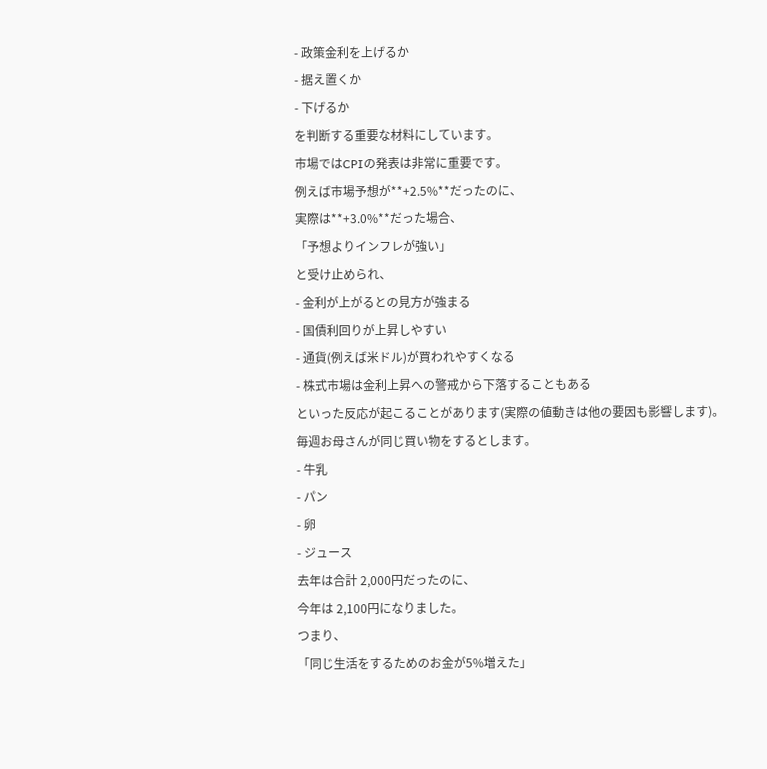- 政策金利を上げるか
- 据え置くか
- 下げるか
を判断する重要な材料にしています。
市場ではCPIの発表は非常に重要です。
例えば市場予想が**+2.5%**だったのに、
実際は**+3.0%**だった場合、
「予想よりインフレが強い」
と受け止められ、
- 金利が上がるとの見方が強まる
- 国債利回りが上昇しやすい
- 通貨(例えば米ドル)が買われやすくなる
- 株式市場は金利上昇への警戒から下落することもある
といった反応が起こることがあります(実際の値動きは他の要因も影響します)。
毎週お母さんが同じ買い物をするとします。
- 牛乳
- パン
- 卵
- ジュース
去年は合計 2,000円だったのに、
今年は 2,100円になりました。
つまり、
「同じ生活をするためのお金が5%増えた」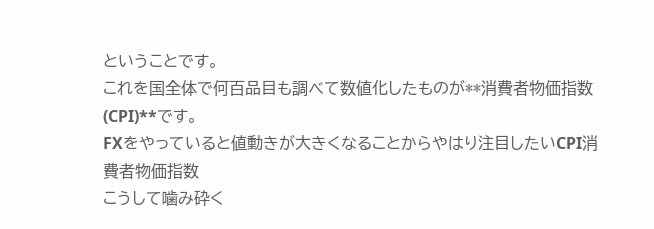ということです。
これを国全体で何百品目も調べて数値化したものが**消費者物価指数(CPI)**です。
FXをやっていると値動きが大きくなることからやはり注目したいCPI消費者物価指数
こうして噛み砕く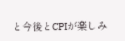と今後とCPIが楽しみ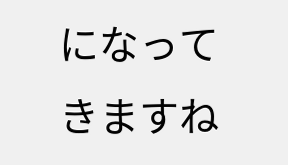になってきますね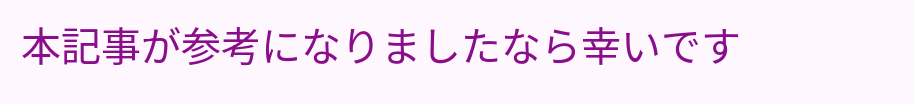本記事が参考になりましたなら幸いです